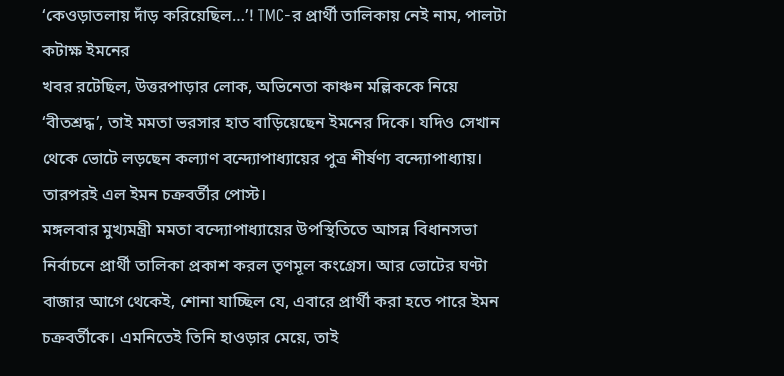‘কেওড়াতলায় দাঁড় করিয়েছিল…’! TMC-র প্রার্থী তালিকায় নেই নাম, পালটা কটাক্ষ ইমনের
খবর রটেছিল, উত্তরপাড়ার লোক, অভিনেতা কাঞ্চন মল্লিককে নিয়ে ‘বীতশ্রদ্ধ’, তাই মমতা ভরসার হাত বাড়িয়েছেন ইমনের দিকে। যদিও সেখান থেকে ভোটে লড়ছেন কল্যাণ বন্দ্যোপাধ্যায়ের পুত্র শীর্ষণ্য বন্দ্যোপাধ্যায়। তারপরই এল ইমন চক্রবর্তীর পোস্ট।
মঙ্গলবার মুখ্যমন্ত্রী মমতা বন্দ্যোপাধ্যায়ের উপস্থিতিতে আসন্ন বিধানসভা নির্বাচনে প্রার্থী তালিকা প্রকাশ করল তৃণমূল কংগ্রেস। আর ভোটের ঘণ্টা বাজার আগে থেকেই, শোনা যাচ্ছিল যে, এবারে প্রার্থী করা হতে পারে ইমন চক্রবর্তীকে। এমনিতেই তিনি হাওড়ার মেয়ে, তাই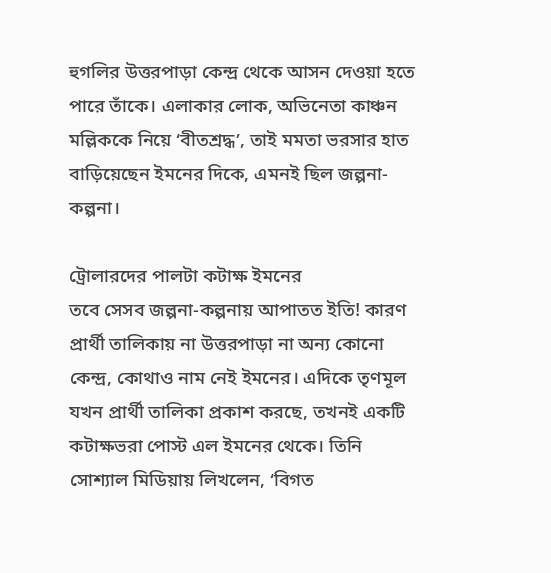হুগলির উত্তরপাড়া কেন্দ্র থেকে আসন দেওয়া হতে পারে তাঁকে। এলাকার লোক, অভিনেতা কাঞ্চন মল্লিককে নিয়ে ‘বীতশ্রদ্ধ’, তাই মমতা ভরসার হাত বাড়িয়েছেন ইমনের দিকে, এমনই ছিল জল্পনা-কল্পনা।

ট্রোলারদের পালটা কটাক্ষ ইমনের
তবে সেসব জল্পনা-কল্পনায় আপাতত ইতি! কারণ প্রার্থী তালিকায় না উত্তরপাড়া না অন্য কোনো কেন্দ্র, কোথাও নাম নেই ইমনের। এদিকে তৃণমূল যখন প্রার্থী তালিকা প্রকাশ করছে, তখনই একটি কটাক্ষভরা পোস্ট এল ইমনের থেকে। তিনি সোশ্যাল মিডিয়ায় লিখলেন, ‘বিগত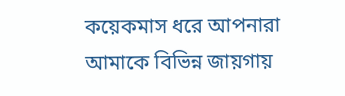কয়েকমাস ধরে আপনারা আমাকে বিভিন্ন জায়গায়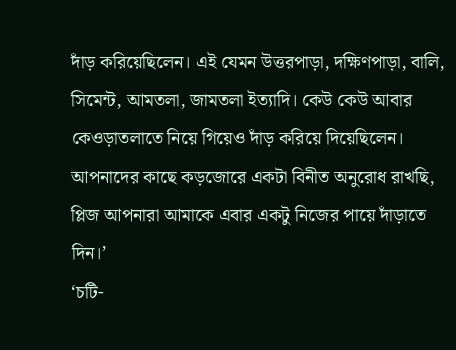দাঁড় করিয়েছিলেন। এই যেমন উত্তরপাড়া, দক্ষিণপাড়া, বালি, সিমেন্ট, আমতলা, জামতলা ইত্যাদি। কেউ কেউ আবার কেওড়াতলাতে নিয়ে গিয়েও দাঁড় করিয়ে দিয়েছিলেন। আপনাদের কাছে কড়জোরে একটা বিনীত অনুরোধ রাখছি, প্লিজ আপনারা আমাকে এবার একটু নিজের পায়ে দাঁড়াতে দিন।’
‘চটি-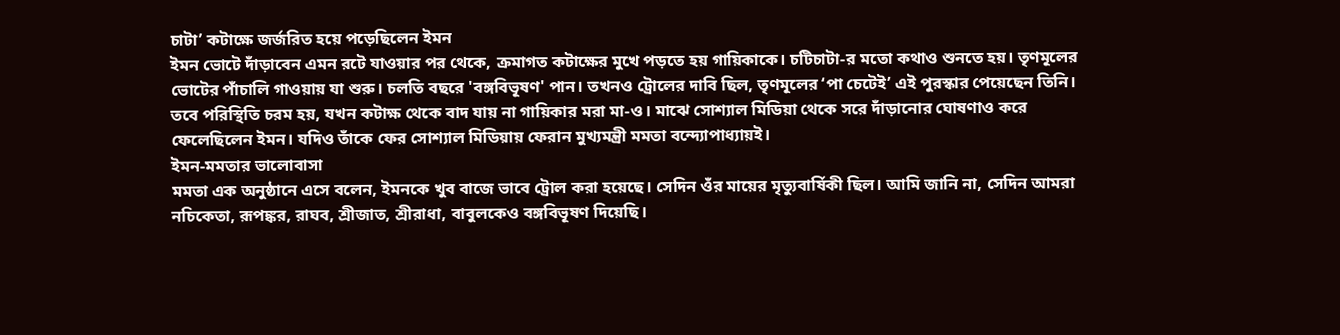চাটা’ কটাক্ষে জর্জরিত হয়ে পড়েছিলেন ইমন
ইমন ভোটে দাঁড়াবেন এমন রটে যাওয়ার পর থেকে, ক্রমাগত কটাক্ষের মুখে পড়তে হয় গায়িকাকে। চটিচাটা-র মতো কথাও শুনতে হয়। তৃণমূলের ভোটের পাঁচালি গাওয়ায় যা শুরু। চলতি বছরে 'বঙ্গবিভূষণ' পান। তখনও ট্রোলের দাবি ছিল, তৃণমূলের ‘পা চেটেই’ এই পুরস্কার পেয়েছেন তিনি। তবে পরিস্থিতি চরম হয়, যখন কটাক্ষ থেকে বাদ যায় না গায়িকার মরা মা-ও। মাঝে সোশ্যাল মিডিয়া থেকে সরে দাঁড়ানোর ঘোষণাও করে ফেলেছিলেন ইমন। যদিও তাঁকে ফের সোশ্যাল মিডিয়ায় ফেরান মুখ্যমন্ত্রী মমতা বন্দ্যোপাধ্যায়ই।
ইমন-মমতার ভালোবাসা
মমতা এক অনুষ্ঠানে এসে বলেন, ইমনকে খুব বাজে ভাবে ট্রোল করা হয়েছে। সেদিন ওঁর মায়ের মৃত্যুবার্ষিকী ছিল। আমি জানি না, সেদিন আমরা নচিকেতা, রূপঙ্কর, রাঘব, শ্রীজাত, শ্রীরাধা, বাবুলকেও বঙ্গবিভূষণ দিয়েছি।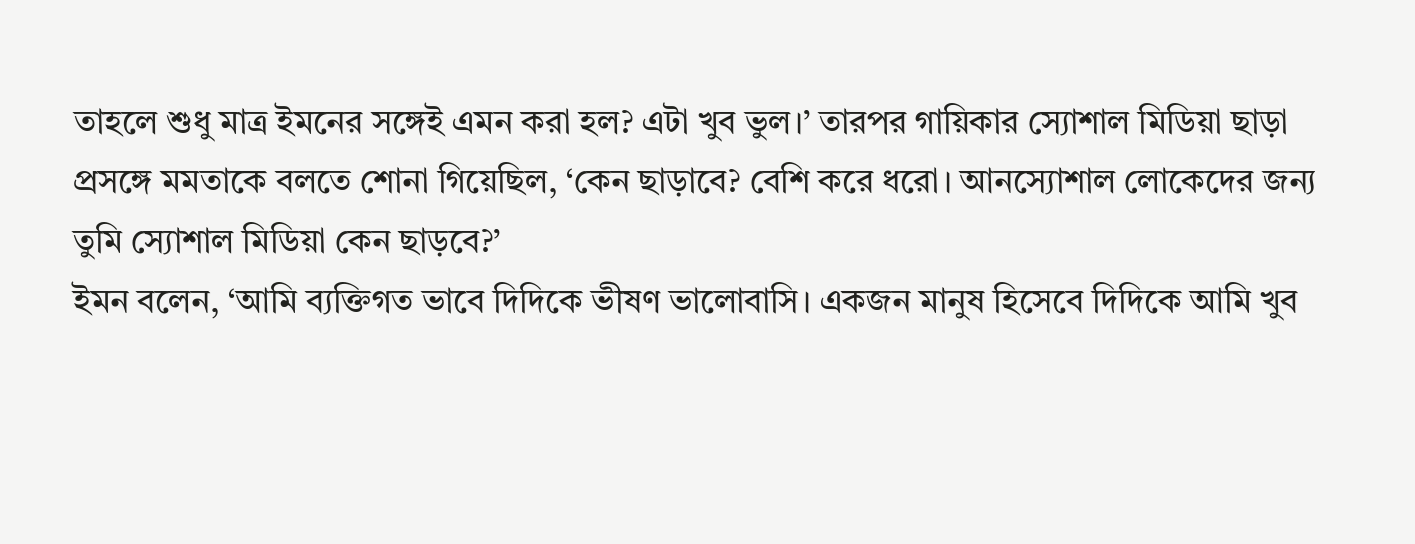তাহলে শুধু মাত্র ইমনের সঙ্গেই এমন করা হল? এটা খুব ভুল।’ তারপর গায়িকার স্যোশাল মিডিয়া ছাড়া প্রসঙ্গে মমতাকে বলতে শোনা গিয়েছিল, ‘কেন ছাড়াবে? বেশি করে ধরো। আনস্যোশাল লোকেদের জন্য তুমি স্যোশাল মিডিয়া কেন ছাড়বে?’
ইমন বলেন, ‘আমি ব্যক্তিগত ভাবে দিদিকে ভীষণ ভালোবাসি। একজন মানুষ হিসেবে দিদিকে আমি খুব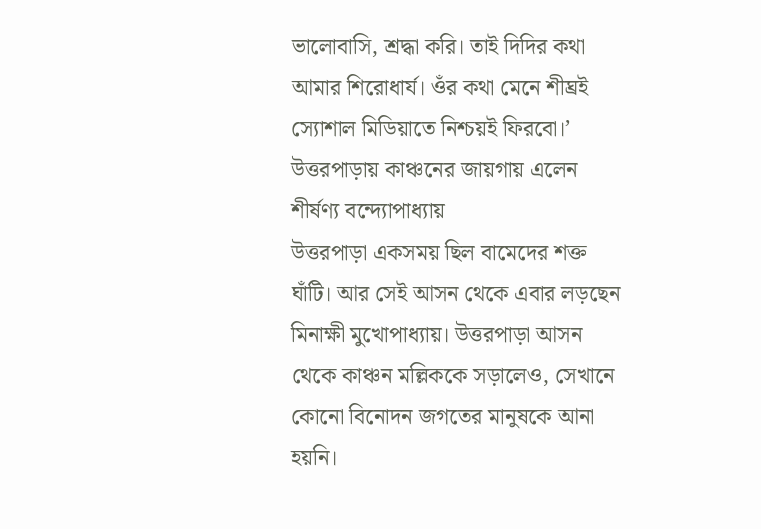ভালোবাসি, শ্রদ্ধা করি। তাই দিদির কথা আমার শিরোধার্য। ওঁর কথা মেনে শীঘ্রই স্যোশাল মিডিয়াতে নিশ্চয়ই ফিরবো।’
উত্তরপাড়ায় কাঞ্চনের জায়গায় এলেন শীর্ষণ্য বন্দ্যোপাধ্যায়
উত্তরপাড়া একসময় ছিল বামেদের শক্ত ঘাঁটি। আর সেই আসন থেকে এবার লড়ছেন মিনাক্ষী মুখোপাধ্যায়। উত্তরপাড়া আসন থেকে কাঞ্চন মল্লিককে সড়ালেও, সেখানে কোনো বিনোদন জগতের মানুষকে আনা হয়নি।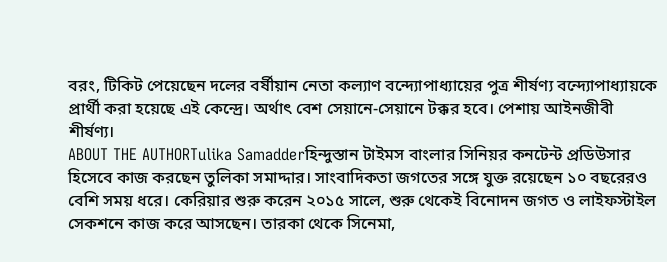বরং, টিকিট পেয়েছেন দলের বর্ষীয়ান নেতা কল্যাণ বন্দ্যোপাধ্যায়ের পুত্র শীর্ষণ্য বন্দ্যোপাধ্যায়কে প্রার্থী করা হয়েছে এই কেন্দ্রে। অর্থাৎ বেশ সেয়ানে-সেয়ানে টক্কর হবে। পেশায় আইনজীবী শীর্ষণ্য।
ABOUT THE AUTHORTulika Samadderহিন্দুস্তান টাইমস বাংলার সিনিয়র কনটেন্ট প্রডিউসার হিসেবে কাজ করছেন তুলিকা সমাদ্দার। সাংবাদিকতা জগতের সঙ্গে যুক্ত রয়েছেন ১০ বছরেরও বেশি সময় ধরে। কেরিয়ার শুরু করেন ২০১৫ সালে, শুরু থেকেই বিনোদন জগত ও লাইফস্টাইল সেকশনে কাজ করে আসছেন। তারকা থেকে সিনেমা,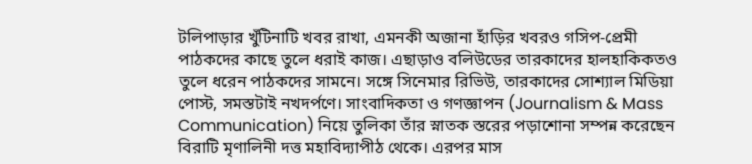টলিপাড়ার খুঁটিনাটি খবর রাখা, এমনকী অজানা হাঁড়ির খবরও গসিপ-প্রেমী পাঠকদের কাছে তুলে ধরাই কাজ। এছাড়াও বলিউডের তারকাদের হালহাকিকতও তুলে ধরেন পাঠকদের সামনে। সঙ্গে সিনেমার রিভিউ, তারকাদের সোশ্যাল মিডিয়া পোস্ট, সমস্তটাই নখদর্পণে। সাংবাদিকতা ও গণজ্ঞাপন (Journalism & Mass Communication) নিয়ে তুলিকা তাঁর স্নাতক স্তরের পড়াশোনা সম্পন্ন করেছেন বিরাটি মৃণালিনী দত্ত মহাবিদ্যাপীঠ থেকে। এরপর মাস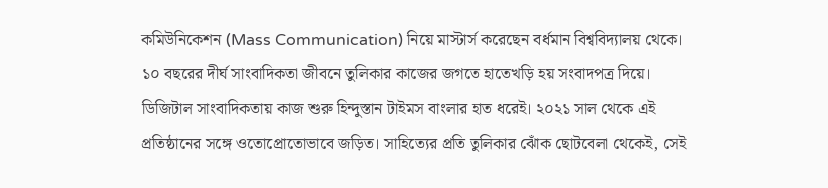কমিউনিকেশন (Mass Communication) নিয়ে মাস্টার্স করেছেন বর্ধমান বিশ্ববিদ্যালয় থেকে। ১০ বছরের দীর্ঘ সাংবাদিকতা জীবনে তুলিকার কাজের জগতে হাতেখড়ি হয় সংবাদপত্র দিয়ে। ডিজিটাল সাংবাদিকতায় কাজ শুরু হিন্দুস্তান টাইমস বাংলার হাত ধরেই। ২০২১ সাল থেকে এই প্রতিষ্ঠানের সঙ্গে ওতোপ্রোতোভাবে জড়িত। সাহিত্যের প্রতি তুলিকার ঝোঁক ছোটবেলা থেকেই, সেই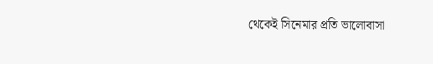থেকেই সিনেমার প্রতি ভালোবাসা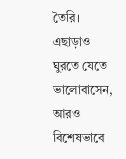তৈরি। এছাড়াও ঘুরতে যেতে ভালোবাসেন, আরও বিশেষভাবে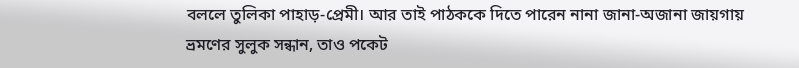বললে তুলিকা পাহাড়-প্রেমী। আর তাই পাঠককে দিতে পারেন নানা জানা-অজানা জায়গায় ভ্রমণের সুলুক সন্ধান, তাও পকেট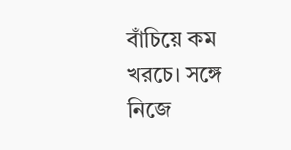বাঁচিয়ে কম খরচে। সঙ্গে নিজে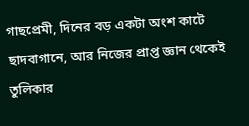গাছপ্রেমী, দিনের বড় একটা অংশ কাটে ছাদবাগানে, আর নিজের প্রাপ্ত জ্ঞান থেকেই তুলিকার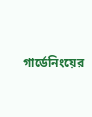গার্ডেনিংয়ের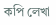কপি লেখা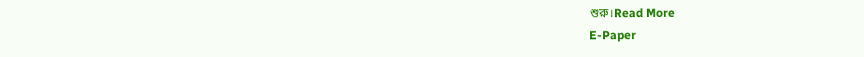শুরু।Read More
E-Paper